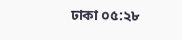ঢাকা ০৫:২৮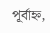পূর্বাহ্ন,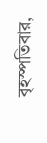বৃহস্পতিবার,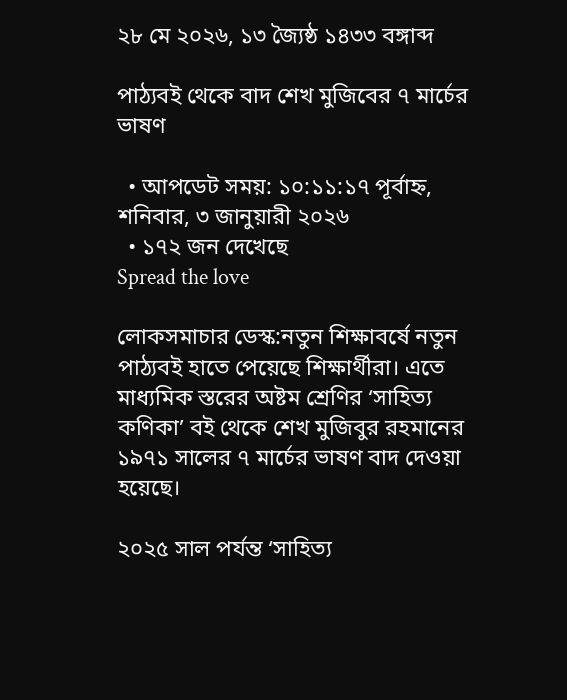২৮ মে ২০২৬, ১৩ জ্যৈষ্ঠ ১৪৩৩ বঙ্গাব্দ

পাঠ্যবই থেকে বাদ শেখ মুজিবের ৭ মার্চের ভাষণ

  • আপডেট সময়: ১০:১১:১৭ পূর্বাহ্ন, শনিবার, ৩ জানুয়ারী ২০২৬
  • ১৭২ জন দেখেছে
Spread the love

লোকসমাচার ডেস্ক:নতুন শিক্ষাবর্ষে নতুন পাঠ্যবই হাতে পেয়েছে শিক্ষার্থীরা। এতে মাধ্যমিক স্তরের অষ্টম শ্রেণির ‘সাহিত্য কণিকা’ বই থেকে শেখ মুজিবুর রহমানের ১৯৭১ সালের ৭ মার্চের ভাষণ বাদ দেওয়া হয়েছে।

২০২৫ সাল পর্যন্ত ‘সাহিত্য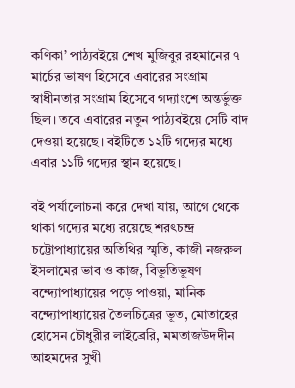কণিকা’ পাঠ্যবইয়ে শেখ মুজিবুর রহমানের ৭ মার্চের ভাষণ হিসেবে এবারের সংগ্রাম স্বাধীনতার সংগ্রাম হিসেবে গদ্যাংশে অন্তর্ভুক্ত ছিল। তবে এবারের নতুন পাঠ্যবইয়ে সেটি বাদ দেওয়া হয়েছে। বইটিতে ১২টি গদ্যের মধ্যে এবার ১১টি গদ্যের স্থান হয়েছে।

বই পর্যালোচনা করে দেখা যায়, আগে থেকে থাকা গদ্যের মধ্যে রয়েছে শরৎচন্দ্র চট্টোপাধ্যায়ের অতিথির স্মৃতি, কাজী নজরুল ইসলামের ভাব ও কাজ, বিভূতিভূষণ বন্দ্যোপাধ্যায়ের পড়ে পাওয়া, মানিক বন্দ্যোপাধ্যায়ের তৈলচিত্রের ভূত, মোতাহের হোসেন চৌধুরীর লাইব্রেরি, মমতাজউদদীন আহমদের সুখী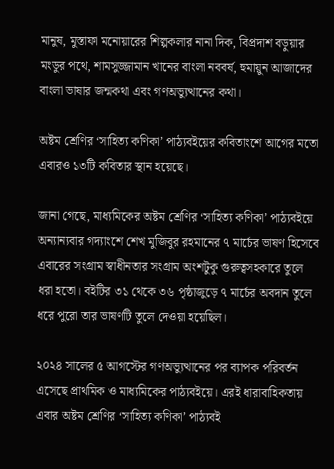মানুষ, মুস্তাফা মনোয়ারের শিল্পকলার নানা দিক, বিপ্রদাশ বড়ুয়ার মংডুর পথে, শামসুজ্জামান খানের বাংলা নববর্ষ, হুমায়ুন আজাদের বাংলা ভাষার জন্মকথা এবং গণঅভ্যুত্থানের কথা।

অষ্টম শ্রেণির ‘সাহিত্য কণিকা’ পাঠ্যবইয়ের কবিতাংশে আগের মতো এবারও ১৩টি কবিতার স্থান হয়েছে।

জানা গেছে, মাধ্যমিকের অষ্টম শ্রেণির ‘সাহিত্য কণিকা’ পাঠ্যবইয়ে অন্যান্যবার গদ্যাংশে শেখ মুজিবুর রহমানের ৭ মার্চের ভাষণ হিসেবে এবারের সংগ্রাম স্বাধীনতার সংগ্রাম অংশটুকু গুরুত্বসহকারে তুলে ধরা হতো। বইটির ৩১ থেকে ৩৬ পৃষ্ঠাজুড়ে ৭ মার্চের অবদান তুলে ধরে পুরো তার ভাষণটি তুলে দেওয়া হয়েছিল।

২০২৪ সালের ৫ আগস্টের গণঅভ্যুত্থানের পর ব্যাপক পরিবর্তন এসেছে প্রাথমিক ও মাধ্যমিকের পাঠ্যবইয়ে। এরই ধারাবাহিকতায় এবার অষ্টম শ্রেণির ‘সাহিত্য কণিকা’ পাঠ্যবই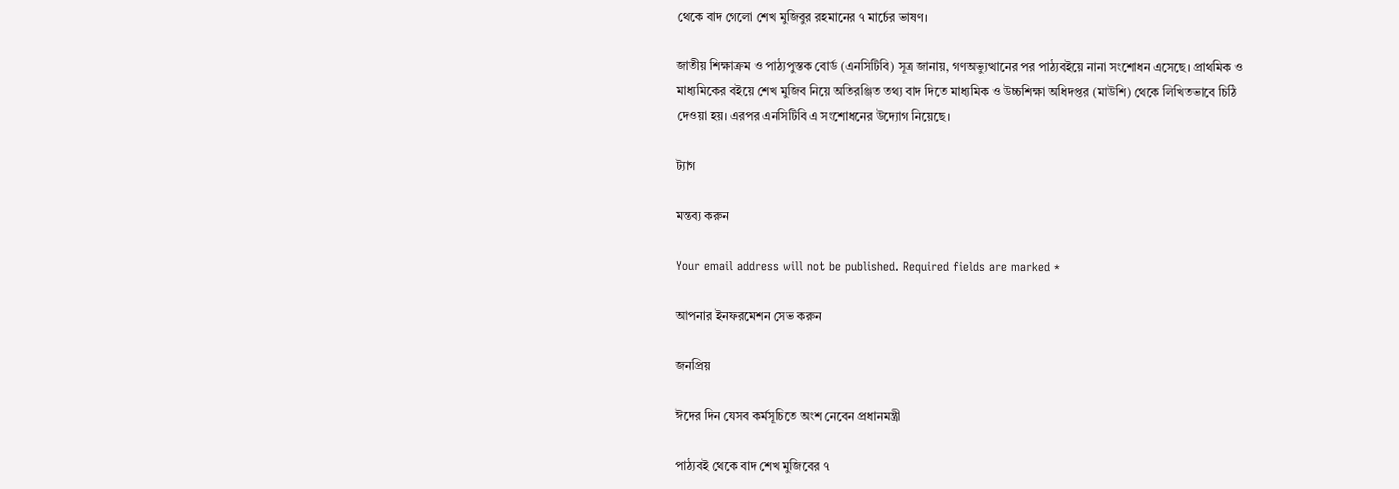থেকে বাদ গেলো শেখ মুজিবুর রহমানের ৭ মার্চের ভাষণ।

জাতীয় শিক্ষাক্রম ও পাঠ্যপুস্তক বোর্ড (এনসিটিবি) সূত্র জানায়, গণঅভ্যুত্থানের পর পাঠ্যবইয়ে নানা সংশোধন এসেছে। প্রাথমিক ও মাধ্যমিকের বইয়ে শেখ মুজিব নিয়ে অতিরঞ্জিত তথ্য বাদ দিতে মাধ্যমিক ও উচ্চশিক্ষা অধিদপ্তর (মাউশি) থেকে লিখিতভাবে চিঠি দেওয়া হয়। এরপর এনসিটিবি এ সংশোধনের উদ্যোগ নিয়েছে।

ট্যাগ

মন্তব্য করুন

Your email address will not be published. Required fields are marked *

আপনার ইনফরমেশন সেভ করুন

জনপ্রিয়

ঈদের দিন যেসব কর্মসূচিতে অংশ নেবেন প্রধানমন্ত্রী

পাঠ্যবই থেকে বাদ শেখ মুজিবের ৭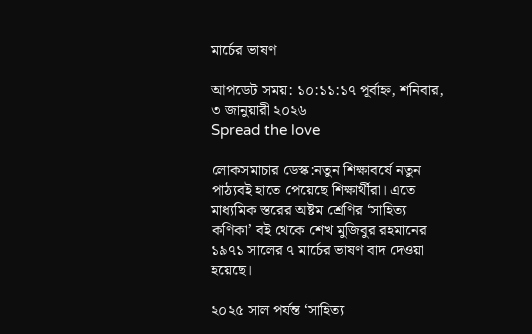মার্চের ভাষণ

আপডেট সময়: ১০:১১:১৭ পূর্বাহ্ন, শনিবার, ৩ জানুয়ারী ২০২৬
Spread the love

লোকসমাচার ডেস্ক:নতুন শিক্ষাবর্ষে নতুন পাঠ্যবই হাতে পেয়েছে শিক্ষার্থীরা। এতে মাধ্যমিক স্তরের অষ্টম শ্রেণির ‘সাহিত্য কণিকা’ বই থেকে শেখ মুজিবুর রহমানের ১৯৭১ সালের ৭ মার্চের ভাষণ বাদ দেওয়া হয়েছে।

২০২৫ সাল পর্যন্ত ‘সাহিত্য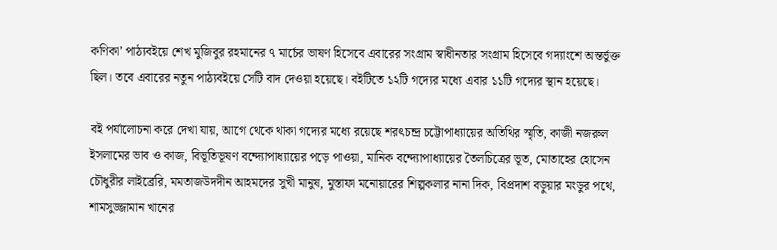কণিকা’ পাঠ্যবইয়ে শেখ মুজিবুর রহমানের ৭ মার্চের ভাষণ হিসেবে এবারের সংগ্রাম স্বাধীনতার সংগ্রাম হিসেবে গদ্যাংশে অন্তর্ভুক্ত ছিল। তবে এবারের নতুন পাঠ্যবইয়ে সেটি বাদ দেওয়া হয়েছে। বইটিতে ১২টি গদ্যের মধ্যে এবার ১১টি গদ্যের স্থান হয়েছে।

বই পর্যালোচনা করে দেখা যায়, আগে থেকে থাকা গদ্যের মধ্যে রয়েছে শরৎচন্দ্র চট্টোপাধ্যায়ের অতিথির স্মৃতি, কাজী নজরুল ইসলামের ভাব ও কাজ, বিভূতিভূষণ বন্দ্যোপাধ্যায়ের পড়ে পাওয়া, মানিক বন্দ্যোপাধ্যায়ের তৈলচিত্রের ভূত, মোতাহের হোসেন চৌধুরীর লাইব্রেরি, মমতাজউদদীন আহমদের সুখী মানুষ, মুস্তাফা মনোয়ারের শিল্পকলার নানা দিক, বিপ্রদাশ বড়ুয়ার মংডুর পথে, শামসুজ্জামান খানের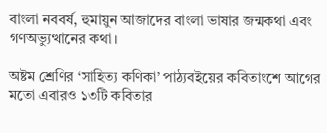বাংলা নববর্ষ, হুমায়ুন আজাদের বাংলা ভাষার জন্মকথা এবং গণঅভ্যুত্থানের কথা।

অষ্টম শ্রেণির ‘সাহিত্য কণিকা’ পাঠ্যবইয়ের কবিতাংশে আগের মতো এবারও ১৩টি কবিতার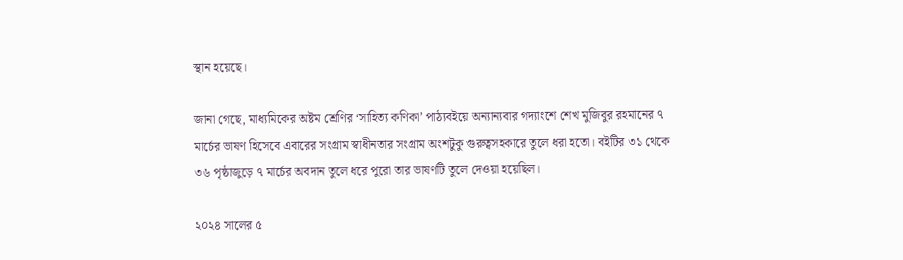স্থান হয়েছে।

জানা গেছে, মাধ্যমিকের অষ্টম শ্রেণির ‘সাহিত্য কণিকা’ পাঠ্যবইয়ে অন্যান্যবার গদ্যাংশে শেখ মুজিবুর রহমানের ৭ মার্চের ভাষণ হিসেবে এবারের সংগ্রাম স্বাধীনতার সংগ্রাম অংশটুকু গুরুত্বসহকারে তুলে ধরা হতো। বইটির ৩১ থেকে ৩৬ পৃষ্ঠাজুড়ে ৭ মার্চের অবদান তুলে ধরে পুরো তার ভাষণটি তুলে দেওয়া হয়েছিল।

২০২৪ সালের ৫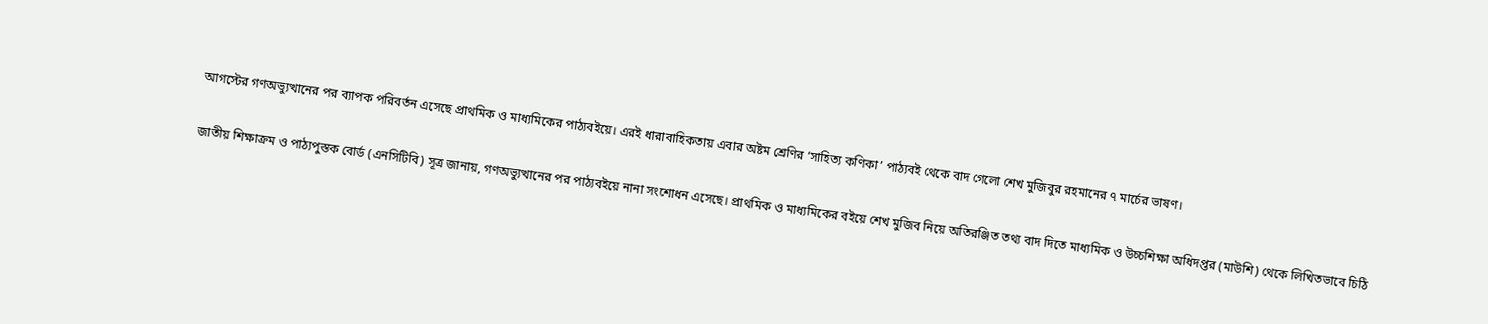আগস্টের গণঅভ্যুত্থানের পর ব্যাপক পরিবর্তন এসেছে প্রাথমিক ও মাধ্যমিকের পাঠ্যবইয়ে। এরই ধারাবাহিকতায় এবার অষ্টম শ্রেণির ‘সাহিত্য কণিকা’ পাঠ্যবই থেকে বাদ গেলো শেখ মুজিবুর রহমানের ৭ মার্চের ভাষণ।

জাতীয় শিক্ষাক্রম ও পাঠ্যপুস্তক বোর্ড (এনসিটিবি) সূত্র জানায়, গণঅভ্যুত্থানের পর পাঠ্যবইয়ে নানা সংশোধন এসেছে। প্রাথমিক ও মাধ্যমিকের বইয়ে শেখ মুজিব নিয়ে অতিরঞ্জিত তথ্য বাদ দিতে মাধ্যমিক ও উচ্চশিক্ষা অধিদপ্তর (মাউশি) থেকে লিখিতভাবে চিঠি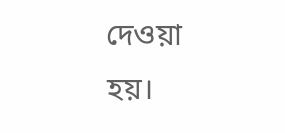দেওয়া হয়।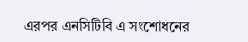এরপর এনসিটিবি এ সংশোধনের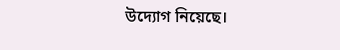উদ্যোগ নিয়েছে।